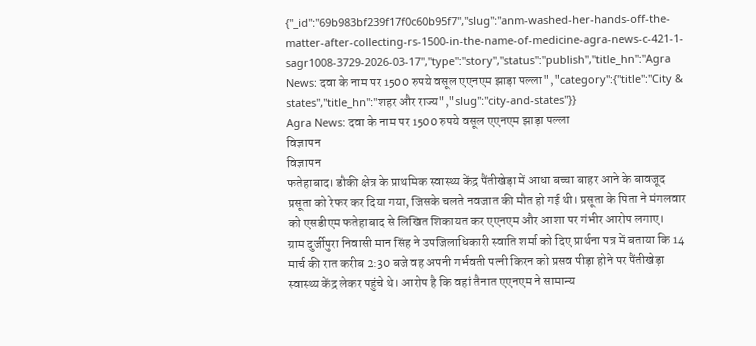{"_id":"69b983bf239f17f0c60b95f7","slug":"anm-washed-her-hands-off-the-matter-after-collecting-rs-1500-in-the-name-of-medicine-agra-news-c-421-1-sagr1008-3729-2026-03-17","type":"story","status":"publish","title_hn":"Agra News: दवा के नाम पर 1500 रुपये वसूल एएनएम झाड़ा पल्ला","category":{"title":"City & states","title_hn":"शहर और राज्य","slug":"city-and-states"}}
Agra News: दवा के नाम पर 1500 रुपये वसूल एएनएम झाड़ा पल्ला
विज्ञापन
विज्ञापन
फतेहाबाद। डौकी क्षेत्र के प्राथमिक स्वास्थ्य केंद्र पैंतीखेड़ा में आधा बच्चा बाहर आने के बावजूद प्रसूता को रेफर कर दिया गया, जिसके चलते नवजात की मौत हो गई थी। प्रसूता के पिता ने मंगलवार को एसडीएम फतेहाबाद से लिखित शिकायत कर एएनएम और आशा पर गंभीर आरोप लगाए।
ग्राम दुर्जीपुरा निवासी मान सिंह ने उपजिलाधिकारी स्वाति शर्मा को दिए प्रार्थना पत्र में बताया कि 14 मार्च की रात करीब 2:30 बजे वह अपनी गर्भवती पत्नी किरन को प्रसव पीड़ा होने पर पैंतीखेड़ा स्वास्थ्य केंद्र लेकर पहुंचे थे। आरोप है कि वहां तैनात एएनएम ने सामान्य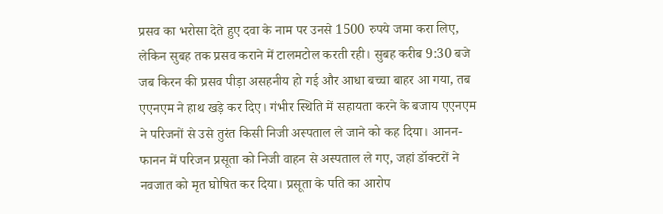प्रसव का भरोसा देते हुए दवा के नाम पर उनसे 1500 रुपये जमा करा लिए, लेकिन सुबह तक प्रसव कराने में टालमटोल करती रही। सुबह करीब 9:30 बजे जब किरन की प्रसव पीड़ा असहनीय हो गई और आधा बच्चा बाहर आ गया, तब एएनएम ने हाथ खड़े कर दिए। गंभीर स्थिति में सहायता करने के बजाय एएनएम ने परिजनों से उसे तुरंत किसी निजी अस्पताल ले जाने को कह दिया। आनन-फानन में परिजन प्रसूता को निजी वाहन से अस्पताल ले गए, जहां डॉक्टरों ने नवजात को मृत घोषित कर दिया। प्रसूता के पति का आरोप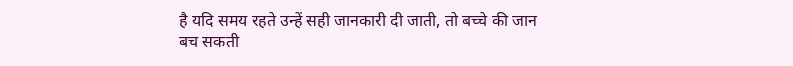है यदि समय रहते उन्हें सही जानकारी दी जाती, तो बच्चे की जान बच सकती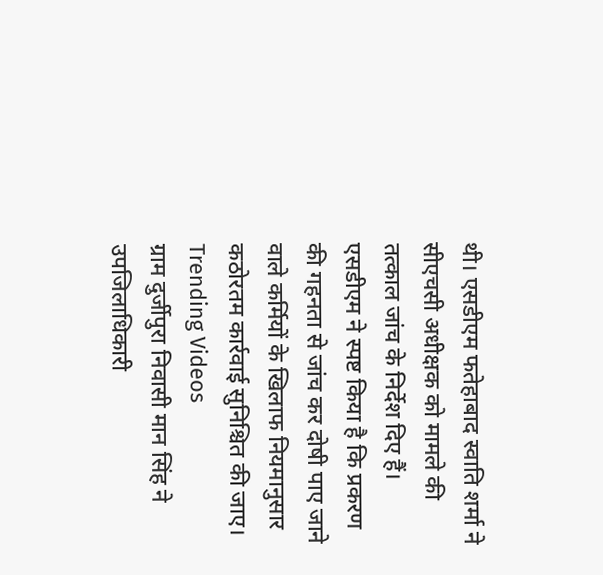थी। एसडीएम फतेहाबाद स्वाति शर्मा ने सीएचसी अधीक्षक को मामले की तत्काल जांच के निर्देश दिए हैं। एसडीएम ने स्पष्ट किया है कि प्रकरण की गहनता से जांच कर दोषी पाए जाने वाले कर्मियों के खिलाफ नियमानुसार कठोरतम कार्रवाई सुनिश्चित की जाए।
Trending Videos
ग्राम दुर्जीपुरा निवासी मान सिंह ने उपजिलाधिकारी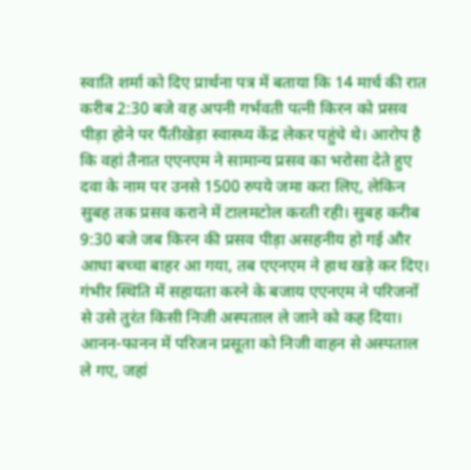स्वाति शर्मा को दिए प्रार्थना पत्र में बताया कि 14 मार्च की रात करीब 2:30 बजे वह अपनी गर्भवती पत्नी किरन को प्रसव पीड़ा होने पर पैंतीखेड़ा स्वास्थ्य केंद्र लेकर पहुंचे थे। आरोप है कि वहां तैनात एएनएम ने सामान्य प्रसव का भरोसा देते हुए दवा के नाम पर उनसे 1500 रुपये जमा करा लिए, लेकिन सुबह तक प्रसव कराने में टालमटोल करती रही। सुबह करीब 9:30 बजे जब किरन की प्रसव पीड़ा असहनीय हो गई और आधा बच्चा बाहर आ गया, तब एएनएम ने हाथ खड़े कर दिए। गंभीर स्थिति में सहायता करने के बजाय एएनएम ने परिजनों से उसे तुरंत किसी निजी अस्पताल ले जाने को कह दिया। आनन-फानन में परिजन प्रसूता को निजी वाहन से अस्पताल ले गए, जहां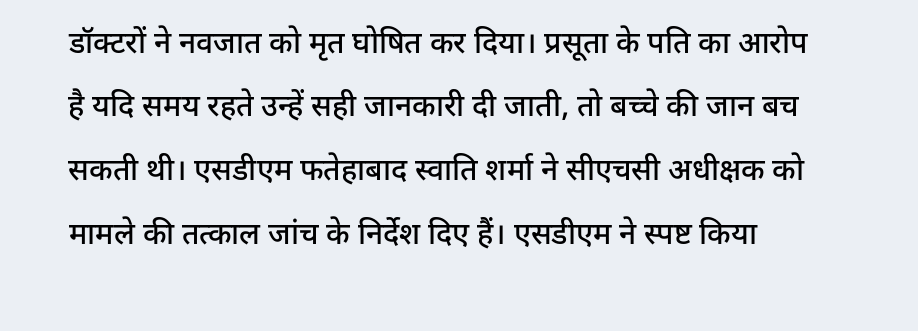डॉक्टरों ने नवजात को मृत घोषित कर दिया। प्रसूता के पति का आरोप है यदि समय रहते उन्हें सही जानकारी दी जाती, तो बच्चे की जान बच सकती थी। एसडीएम फतेहाबाद स्वाति शर्मा ने सीएचसी अधीक्षक को मामले की तत्काल जांच के निर्देश दिए हैं। एसडीएम ने स्पष्ट किया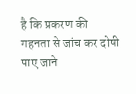है कि प्रकरण की गहनता से जांच कर दोषी पाए जाने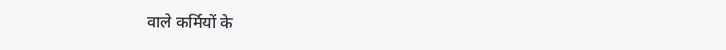वाले कर्मियों के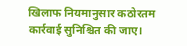खिलाफ नियमानुसार कठोरतम कार्रवाई सुनिश्चित की जाए।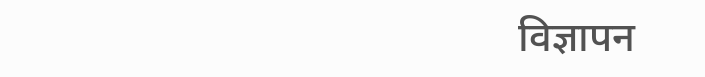विज्ञापन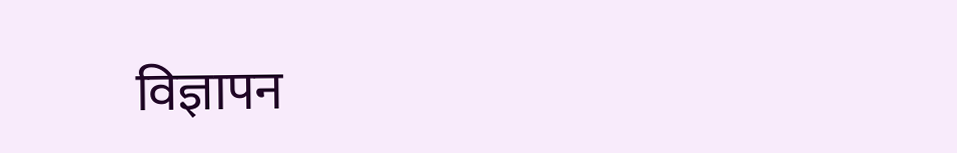विज्ञापन